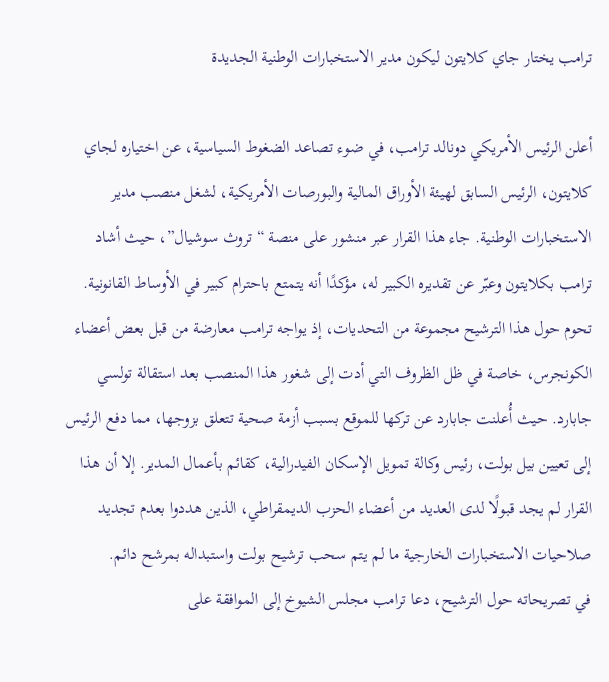ترامب يختار جاي كلايتون ليكون مدير الاستخبارات الوطنية الجديدة

أعلن الرئيس الأمريكي دونالد ترامب، في ضوء تصاعد الضغوط السياسية، عن اختياره لجاي كلايتون، الرئيس السابق لهيئة الأوراق المالية والبورصات الأمريكية، لشغل منصب مدير الاستخبارات الوطنية. جاء هذا القرار عبر منشور على منصة “تروث سوشيال”، حيث أشاد ترامب بكلايتون وعبّر عن تقديره الكبير له، مؤكدًا أنه يتمتع باحترام كبير في الأوساط القانونية.
تحوم حول هذا الترشيح مجموعة من التحديات، إذ يواجه ترامب معارضة من قبل بعض أعضاء الكونجرس، خاصة في ظل الظروف التي أدت إلى شغور هذا المنصب بعد استقالة تولسي جابارد. حيث أُعلنت جابارد عن تركها للموقع بسبب أزمة صحية تتعلق بزوجها، مما دفع الرئيس إلى تعيين بيل بولت، رئيس وكالة تمويل الإسكان الفيدرالية، كقائم بأعمال المدير. إلا أن هذا القرار لم يجد قبولًا لدى العديد من أعضاء الحزب الديمقراطي، الذين هددوا بعدم تجديد صلاحيات الاستخبارات الخارجية ما لم يتم سحب ترشيح بولت واستبداله بمرشح دائم.
في تصريحاته حول الترشيح، دعا ترامب مجلس الشيوخ إلى الموافقة على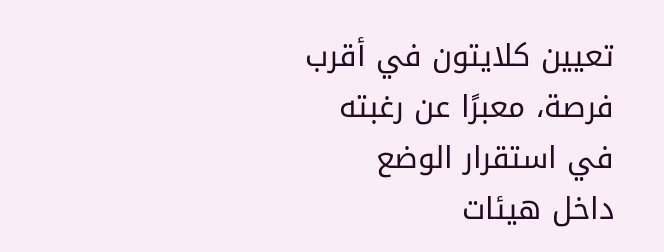تعيين كلايتون في أقرب فرصة، معبرًا عن رغبته في استقرار الوضع داخل هيئات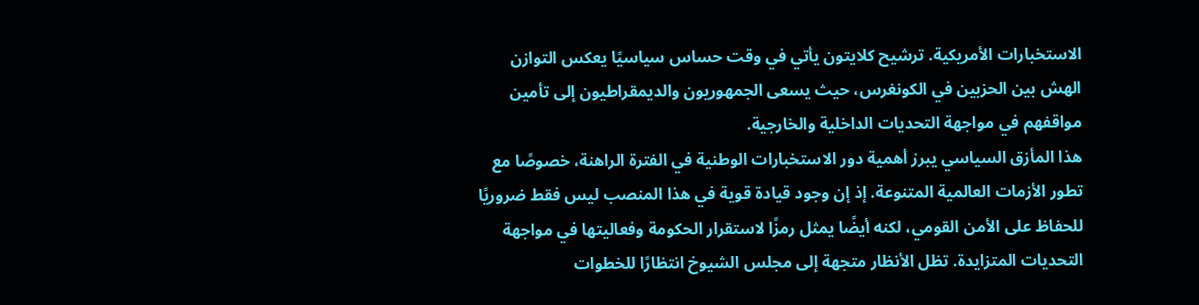الاستخبارات الأمريكية. ترشيح كلايتون يأتي في وقت حساس سياسيًا يعكس التوازن الهش بين الحزبين في الكونغرس، حيث يسعى الجمهوريون والديمقراطيون إلى تأمين مواقفهم في مواجهة التحديات الداخلية والخارجية.
هذا المأزق السياسي يبرز أهمية دور الاستخبارات الوطنية في الفترة الراهنة، خصوصًا مع تطور الأزمات العالمية المتنوعة. إذ إن وجود قيادة قوية في هذا المنصب ليس فقط ضروريًا للحفاظ على الأمن القومي، لكنه أيضًا يمثل رمزًا لاستقرار الحكومة وفعاليتها في مواجهة التحديات المتزايدة. تظل الأنظار متجهة إلى مجلس الشيوخ انتظارًا للخطوات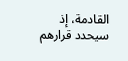القادمة، إذ سيحدد قرارهم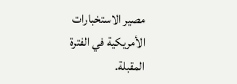مصير الاستخبارات الأمريكية في الفترة المقبلة.